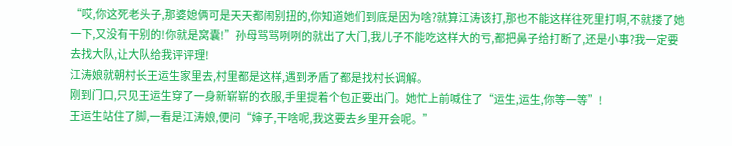“哎,你这死老头子,那婆媳俩可是天天都闹别扭的,你知道她们到底是因为啥?就算江涛该打,那也不能这样往死里打啊,不就搂了她一下,又没有干别的!你就是窝囊!”孙母骂骂咧咧的就出了大门,我儿子不能吃这样大的亏,都把鼻子给打断了,还是小事?我一定要去找大队,让大队给我评评理!
江涛娘就朝村长王运生家里去,村里都是这样,遇到矛盾了都是找村长调解。
刚到门口,只见王运生穿了一身新崭崭的衣服,手里提着个包正要出门。她忙上前喊住了“运生,运生,你等一等”!
王运生站住了脚,一看是江涛娘,便问“婶子,干啥呢,我这要去乡里开会呢。”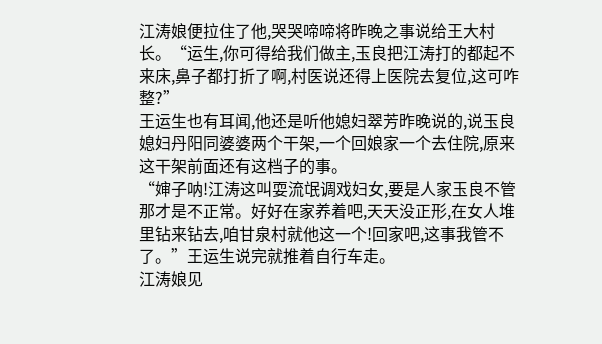江涛娘便拉住了他,哭哭啼啼将昨晚之事说给王大村长。“运生,你可得给我们做主,玉良把江涛打的都起不来床,鼻子都打折了啊,村医说还得上医院去复位,这可咋整?”
王运生也有耳闻,他还是听他媳妇翠芳昨晚说的,说玉良媳妇丹阳同婆婆两个干架,一个回娘家一个去住院,原来这干架前面还有这档子的事。
“婶子呐!江涛这叫耍流氓调戏妇女,要是人家玉良不管那才是不正常。好好在家养着吧,天天没正形,在女人堆里钻来钻去,咱甘泉村就他这一个!回家吧,这事我管不了。”王运生说完就推着自行车走。
江涛娘见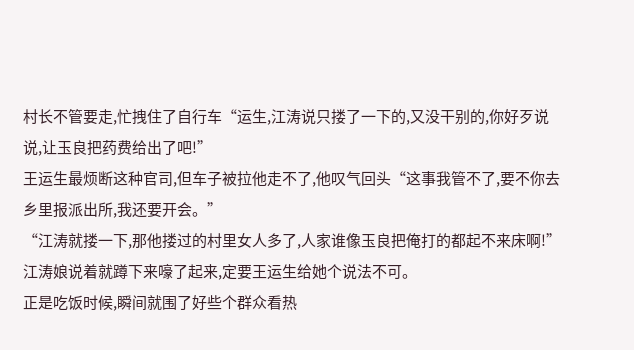村长不管要走,忙拽住了自行车“运生,江涛说只搂了一下的,又没干别的,你好歹说说,让玉良把药费给出了吧!”
王运生最烦断这种官司,但车子被拉他走不了,他叹气回头“这事我管不了,要不你去乡里报派出所,我还要开会。”
“江涛就搂一下,那他搂过的村里女人多了,人家谁像玉良把俺打的都起不来床啊!”江涛娘说着就蹲下来嚎了起来,定要王运生给她个说法不可。
正是吃饭时候,瞬间就围了好些个群众看热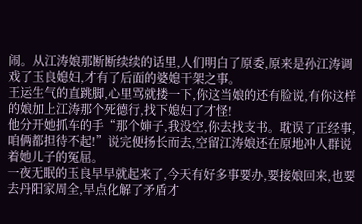闹。从江涛娘那断断续续的话里,人们明白了原委,原来是孙江涛调戏了玉良媳妇,才有了后面的婆媳干架之事。
王运生气的直跳脚,心里骂就搂一下,你这当娘的还有脸说,有你这样的娘加上江涛那个死德行,找下媳妇了才怪!
他分开她抓车的手“那个婶子,我没空,你去找支书。耽误了正经事,咱俩都担待不起!”说完便扬长而去,空留江涛娘还在原地冲人群说着她儿子的冤屈。
一夜无眠的玉良早早就起来了,今天有好多事要办,要接娘回来,也要去丹阳家周全,早点化解了矛盾才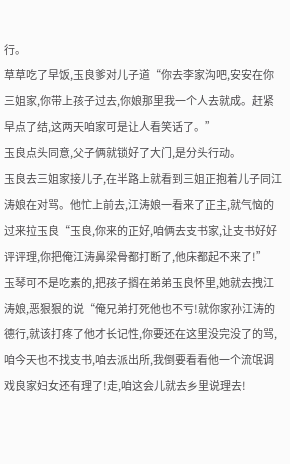行。
草草吃了早饭,玉良爹对儿子道“你去李家沟吧,安安在你三姐家,你带上孩子过去,你娘那里我一个人去就成。赶紧早点了结,这两天咱家可是让人看笑话了。”
玉良点头同意,父子俩就锁好了大门,是分头行动。
玉良去三姐家接儿子,在半路上就看到三姐正抱着儿子同江涛娘在对骂。他忙上前去,江涛娘一看来了正主,就气恼的过来拉玉良“玉良,你来的正好,咱俩去支书家,让支书好好评评理,你把俺江涛鼻梁骨都打断了,他床都起不来了!”
玉琴可不是吃素的,把孩子搁在弟弟玉良怀里,她就去拽江涛娘,恶狠狠的说“俺兄弟打死他也不亏!就你家孙江涛的德行,就该打疼了他才长记性,你要还在这里没完没了的骂,咱今天也不找支书,咱去派出所,我倒要看看他一个流氓调戏良家妇女还有理了!走,咱这会儿就去乡里说理去!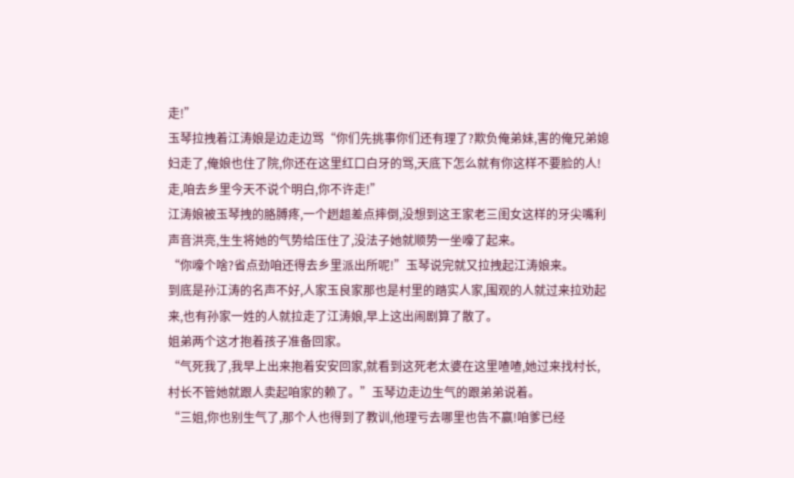走!”
玉琴拉拽着江涛娘是边走边骂“你们先挑事你们还有理了?欺负俺弟妹,害的俺兄弟媳妇走了,俺娘也住了院,你还在这里红口白牙的骂,天底下怎么就有你这样不要脸的人!走,咱去乡里今天不说个明白,你不许走!”
江涛娘被玉琴拽的胳膊疼,一个趔趄差点摔倒,没想到这王家老三闺女这样的牙尖嘴利声音洪亮,生生将她的气势给压住了,没法子她就顺势一坐嚎了起来。
“你嚎个啥?省点劲咱还得去乡里派出所呢!”玉琴说完就又拉拽起江涛娘来。
到底是孙江涛的名声不好,人家玉良家那也是村里的踏实人家,围观的人就过来拉劝起来,也有孙家一姓的人就拉走了江涛娘,早上这出闹剧算了散了。
姐弟两个这才抱着孩子准备回家。
“气死我了,我早上出来抱着安安回家,就看到这死老太婆在这里喳喳,她过来找村长,村长不管她就跟人卖起咱家的赖了。”玉琴边走边生气的跟弟弟说着。
“三姐,你也别生气了,那个人也得到了教训,他理亏去哪里也告不赢!咱爹已经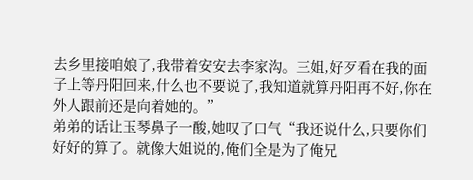去乡里接咱娘了,我带着安安去李家沟。三姐,好歹看在我的面子上等丹阳回来,什么也不要说了,我知道就算丹阳再不好,你在外人跟前还是向着她的。”
弟弟的话让玉琴鼻子一酸,她叹了口气“我还说什么,只要你们好好的算了。就像大姐说的,俺们全是为了俺兄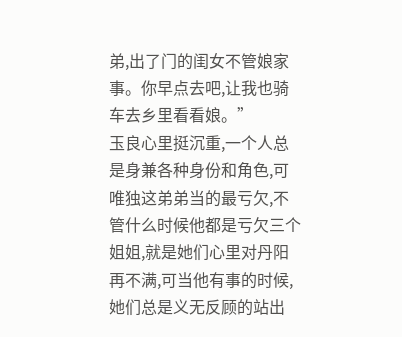弟,出了门的闺女不管娘家事。你早点去吧,让我也骑车去乡里看看娘。”
玉良心里挺沉重,一个人总是身兼各种身份和角色,可唯独这弟弟当的最亏欠,不管什么时候他都是亏欠三个姐姐,就是她们心里对丹阳再不满,可当他有事的时候,她们总是义无反顾的站出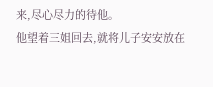来,尽心尽力的待他。
他望着三姐回去,就将儿子安安放在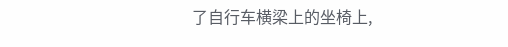了自行车横梁上的坐椅上,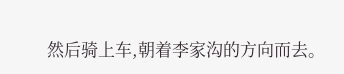然后骑上车,朝着李家沟的方向而去。